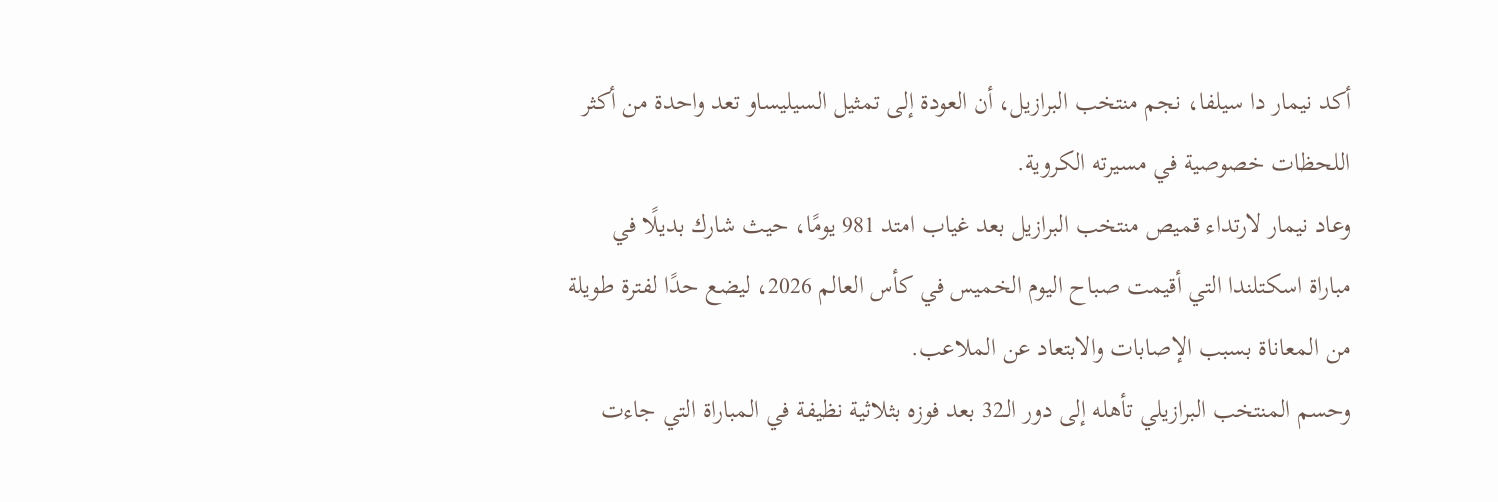أكد نيمار دا سيلفا، نجم منتخب البرازيل، أن العودة إلى تمثيل السيليساو تعد واحدة من أكثر اللحظات خصوصية في مسيرته الكروية.
وعاد نيمار لارتداء قميص منتخب البرازيل بعد غياب امتد 981 يومًا، حيث شارك بديلًا في مباراة اسكتلندا التي أقيمت صباح اليوم الخميس في كأس العالم 2026، ليضع حدًا لفترة طويلة من المعاناة بسبب الإصابات والابتعاد عن الملاعب.
وحسم المنتخب البرازيلي تأهله إلى دور الـ32 بعد فوزه بثلاثية نظيفة في المباراة التي جاءت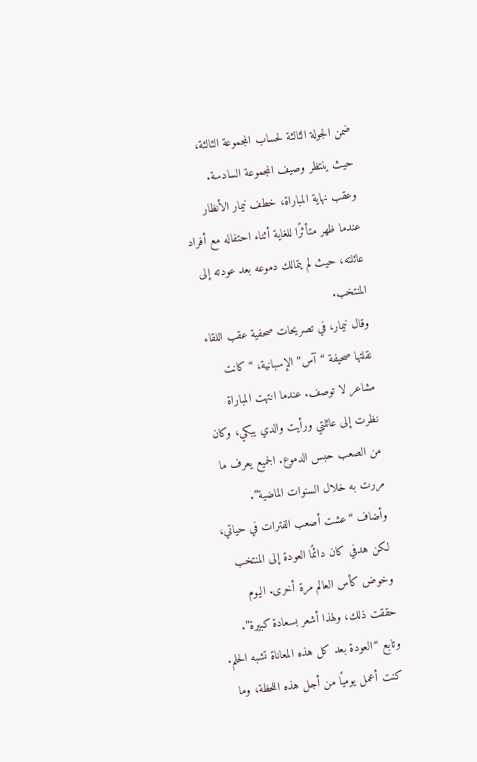ضمن الجولة الثالثة لحساب المجموعة الثالثة، حيث ينتظر وصيف المجموعة السادسة.
وعقب نهاية المباراة، خطف نيمار الأنظار عندما ظهر متأثرًا للغاية أثناء احتفاله مع أفراد عائلته، حيث لم يتمالك دموعه بعد عودته إلى المنتخب.
وقال نيمار، في تصريحات صحفية عقب اللقاء نقلتها صحيفة “آس” الإسبانية، “كانت مشاعر لا توصف. عندما انتهت المباراة نظرت إلى عائلتي ورأيت والدي يبكي، وكان من الصعب حبس الدموع. الجميع يعرف ما مررت به خلال السنوات الماضية”.
وأضاف “عشت أصعب الفترات في حياتي، لكن هدفي كان دائمًا العودة إلى المنتخب وخوض كأس العالم مرة أخرى. اليوم حققت ذلك، ولهذا أشعر بسعادة كبيرة”.
وتابع “العودة بعد كل هذه المعاناة تشبه الحلم. كنت أعمل يوميًا من أجل هذه اللحظة، وما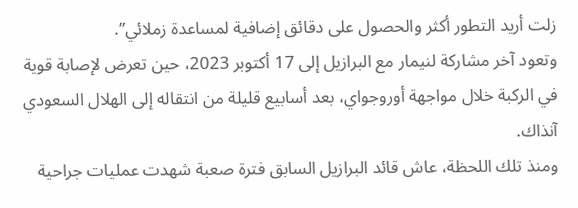زلت أريد التطور أكثر والحصول على دقائق إضافية لمساعدة زملائي”.
وتعود آخر مشاركة لنيمار مع البرازيل إلى 17 أكتوبر 2023، حين تعرض لإصابة قوية في الركبة خلال مواجهة أوروجواي، بعد أسابيع قليلة من انتقاله إلى الهلال السعودي آنذاك.
ومنذ تلك اللحظة، عاش قائد البرازيل السابق فترة صعبة شهدت عمليات جراحية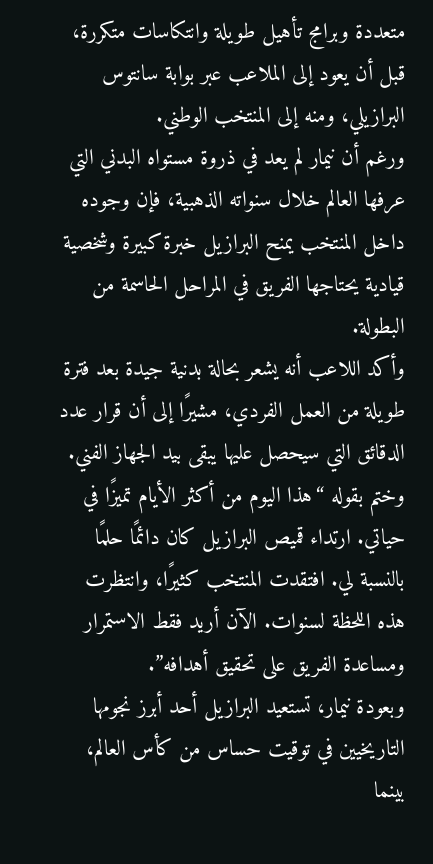متعددة وبرامج تأهيل طويلة وانتكاسات متكررة، قبل أن يعود إلى الملاعب عبر بوابة سانتوس البرازيلي، ومنه إلى المنتخب الوطني.
ورغم أن نيمار لم يعد في ذروة مستواه البدني التي عرفها العالم خلال سنواته الذهبية، فإن وجوده داخل المنتخب يمنح البرازيل خبرة كبيرة وشخصية قيادية يحتاجها الفريق في المراحل الحاسمة من البطولة.
وأكد اللاعب أنه يشعر بحالة بدنية جيدة بعد فترة طويلة من العمل الفردي، مشيرًا إلى أن قرار عدد الدقائق التي سيحصل عليها يبقى بيد الجهاز الفني.
وختم بقوله “هذا اليوم من أكثر الأيام تميزًا في حياتي. ارتداء قميص البرازيل كان دائمًا حلمًا بالنسبة لي. افتقدت المنتخب كثيرًا، وانتظرت هذه اللحظة لسنوات. الآن أريد فقط الاستمرار ومساعدة الفريق على تحقيق أهدافه”.
وبعودة نيمار، تستعيد البرازيل أحد أبرز نجومها التاريخيين في توقيت حساس من كأس العالم، بينما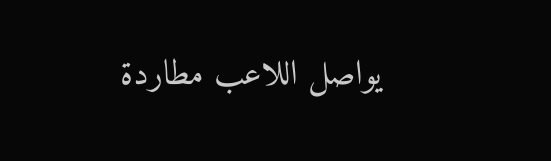يواصل اللاعب مطاردة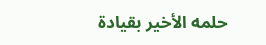حلمه الأخير بقيادة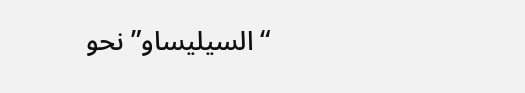“السيليساو” نحو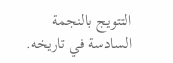التتويج بالنجمة السادسة في تاريخه.